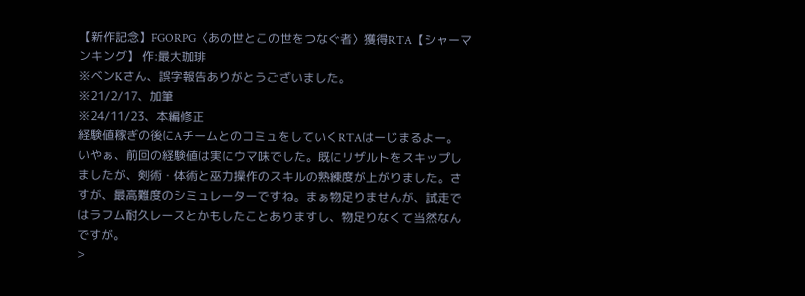【新作記念】FGORPG〈あの世とこの世をつなぐ者〉獲得RTA【シャーマンキング】 作:最大珈琲
※ベンKさん、誤字報告ありがとうございました。
※21/2/17、加筆
※24/11/23、本編修正
経験値稼ぎの後にAチームとのコミュをしていくRTAはーじまるよー。
いやぁ、前回の経験値は実にウマ味でした。既にリザルトをスキップしましたが、剣術・体術と巫力操作のスキルの熟練度が上がりました。さすが、最高難度のシミュレーターですね。まぁ物足りませんが、試走ではラフム耐久レースとかもしたことありますし、物足りなくて当然なんですが。
>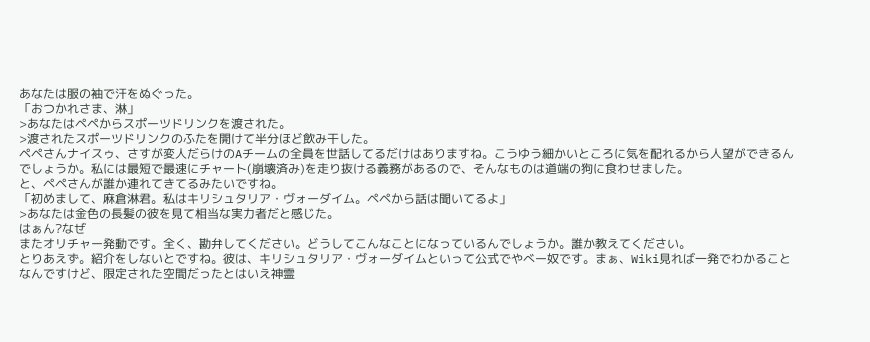あなたは服の袖で汗をぬぐった。
「おつかれさま、淋」
>あなたはペペからスポーツドリンクを渡された。
>渡されたスポーツドリンクのふたを開けて半分ほど飲み干した。
ペペさんナイスゥ、さすが変人だらけのAチームの全員を世話してるだけはありますね。こうゆう細かいところに気を配れるから人望ができるんでしょうか。私には最短で最速にチャート(崩壊済み)を走り抜ける義務があるので、そんなものは道端の狗に食わせました。
と、ペペさんが誰か連れてきてるみたいですね。
「初めまして、麻倉淋君。私はキリシュタリア・ヴォーダイム。ペペから話は聞いてるよ」
>あなたは金色の長髪の彼を見て相当な実力者だと感じた。
はぁん?なぜ
またオリチャー発動です。全く、勘弁してください。どうしてこんなことになっているんでしょうか。誰か教えてください。
とりあえず。紹介をしないとですね。彼は、キリシュタリア・ヴォーダイムといって公式でやべー奴です。まぁ、Wiki見れば一発でわかることなんですけど、限定された空間だったとはいえ神霊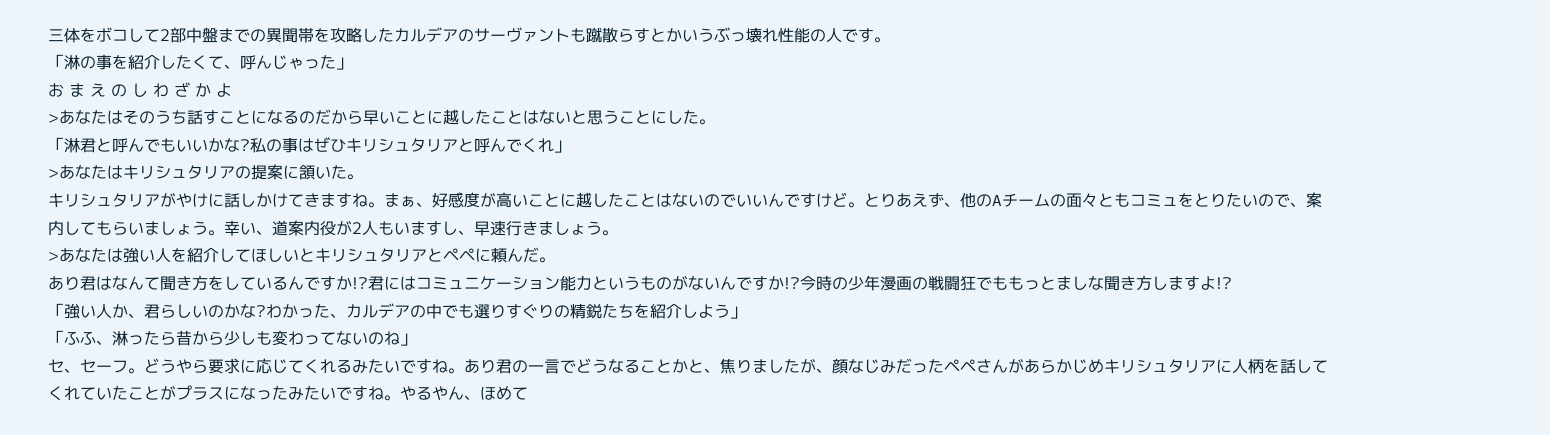三体をボコして2部中盤までの異聞帯を攻略したカルデアのサーヴァントも蹴散らすとかいうぶっ壊れ性能の人です。
「淋の事を紹介したくて、呼んじゃった」
お ま え の し わ ざ か よ
>あなたはそのうち話すことになるのだから早いことに越したことはないと思うことにした。
「淋君と呼んでもいいかな?私の事はぜひキリシュタリアと呼んでくれ」
>あなたはキリシュタリアの提案に頷いた。
キリシュタリアがやけに話しかけてきますね。まぁ、好感度が高いことに越したことはないのでいいんですけど。とりあえず、他のAチームの面々ともコミュをとりたいので、案内してもらいましょう。幸い、道案内役が2人もいますし、早速行きましょう。
>あなたは強い人を紹介してほしいとキリシュタリアとペペに頼んだ。
あり君はなんて聞き方をしているんですか!?君にはコミュニケーション能力というものがないんですか!?今時の少年漫画の戦闘狂でももっとましな聞き方しますよ!?
「強い人か、君らしいのかな?わかった、カルデアの中でも選りすぐりの精鋭たちを紹介しよう」
「ふふ、淋ったら昔から少しも変わってないのね」
セ、セーフ。どうやら要求に応じてくれるみたいですね。あり君の一言でどうなることかと、焦りましたが、顔なじみだったペペさんがあらかじめキリシュタリアに人柄を話してくれていたことがプラスになったみたいですね。やるやん、ほめて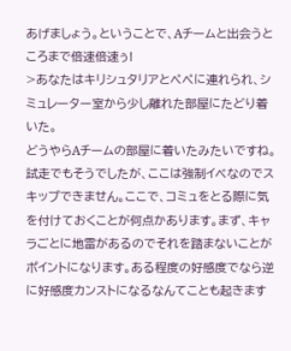あげましょう。ということで、Aチームと出会うところまで倍速倍速ぅ!
>あなたはキリシュタリアとペペに連れられ、シミュレーター室から少し離れた部屋にたどり着いた。
どうやらAチームの部屋に着いたみたいですね。試走でもそうでしたが、ここは強制イベなのでスキップできません。ここで、コミュをとる際に気を付けておくことが何点かあります。まず、キャラごとに地雷があるのでそれを踏まないことがポイントになります。ある程度の好感度でなら逆に好感度カンストになるなんてことも起きます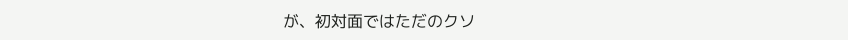が、初対面ではただのクソ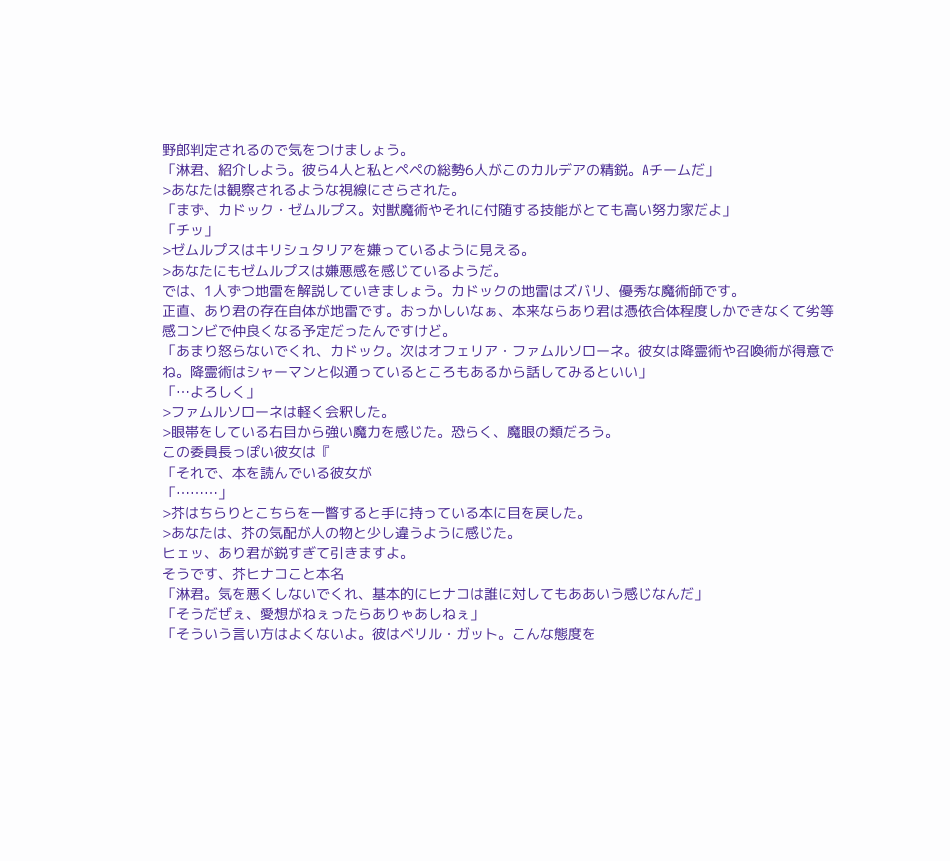野郎判定されるので気をつけましょう。
「淋君、紹介しよう。彼ら4人と私とペペの総勢6人がこのカルデアの精鋭。Aチームだ」
>あなたは観察されるような視線にさらされた。
「まず、カドック・ゼムルプス。対獣魔術やそれに付随する技能がとても高い努力家だよ」
「チッ」
>ゼムルプスはキリシュタリアを嫌っているように見える。
>あなたにもゼムルプスは嫌悪感を感じているようだ。
では、1人ずつ地雷を解説していきましょう。カドックの地雷はズバリ、優秀な魔術師です。
正直、あり君の存在自体が地雷です。おっかしいなぁ、本来ならあり君は憑依合体程度しかできなくて劣等感コンビで仲良くなる予定だったんですけど。
「あまり怒らないでくれ、カドック。次はオフェリア・ファムルソローネ。彼女は降霊術や召喚術が得意でね。降霊術はシャーマンと似通っているところもあるから話してみるといい」
「…よろしく」
>ファムルソローネは軽く会釈した。
>眼帯をしている右目から強い魔力を感じた。恐らく、魔眼の類だろう。
この委員長っぽい彼女は『
「それで、本を読んでいる彼女が
「………」
>芥はちらりとこちらを一瞥すると手に持っている本に目を戻した。
>あなたは、芥の気配が人の物と少し違うように感じた。
ヒェッ、あり君が鋭すぎて引きますよ。
そうです、芥ヒナコこと本名
「淋君。気を悪くしないでくれ、基本的にヒナコは誰に対してもああいう感じなんだ」
「そうだぜぇ、愛想がねぇったらありゃあしねぇ」
「そういう言い方はよくないよ。彼はベリル・ガット。こんな態度を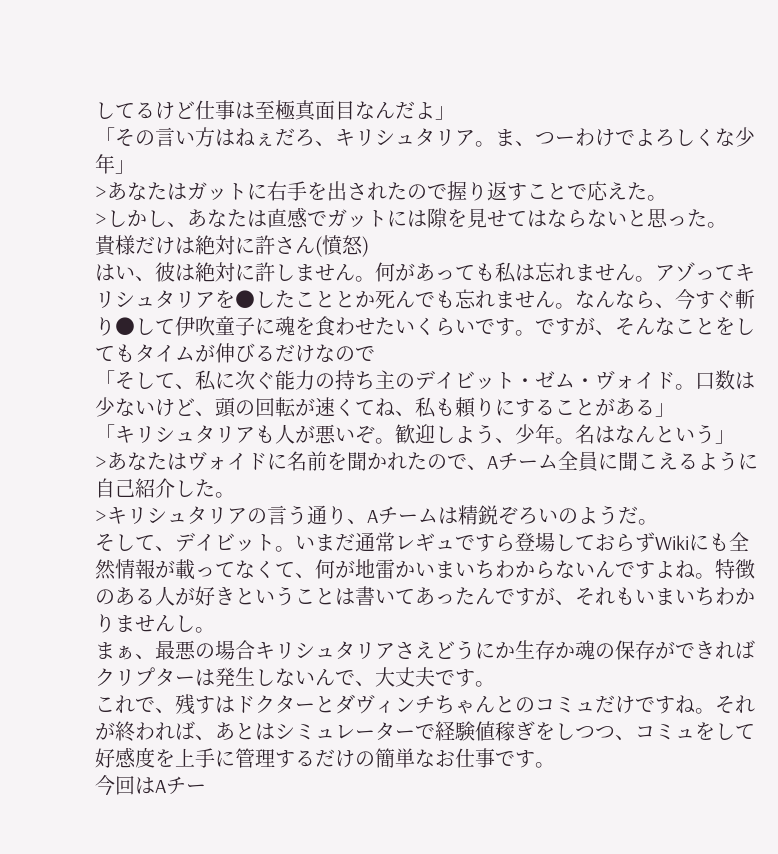してるけど仕事は至極真面目なんだよ」
「その言い方はねぇだろ、キリシュタリア。ま、つーわけでよろしくな少年」
>あなたはガットに右手を出されたので握り返すことで応えた。
>しかし、あなたは直感でガットには隙を見せてはならないと思った。
貴様だけは絶対に許さん(憤怒)
はい、彼は絶対に許しません。何があっても私は忘れません。アゾってキリシュタリアを●したこととか死んでも忘れません。なんなら、今すぐ斬り●して伊吹童子に魂を食わせたいくらいです。ですが、そんなことをしてもタイムが伸びるだけなので
「そして、私に次ぐ能力の持ち主のデイビット・ゼム・ヴォイド。口数は少ないけど、頭の回転が速くてね、私も頼りにすることがある」
「キリシュタリアも人が悪いぞ。歓迎しよう、少年。名はなんという」
>あなたはヴォイドに名前を聞かれたので、Aチーム全員に聞こえるように自己紹介した。
>キリシュタリアの言う通り、Aチームは精鋭ぞろいのようだ。
そして、デイビット。いまだ通常レギュですら登場しておらずWikiにも全然情報が載ってなくて、何が地雷かいまいちわからないんですよね。特徴のある人が好きということは書いてあったんですが、それもいまいちわかりませんし。
まぁ、最悪の場合キリシュタリアさえどうにか生存か魂の保存ができればクリプターは発生しないんで、大丈夫です。
これで、残すはドクターとダヴィンチちゃんとのコミュだけですね。それが終われば、あとはシミュレーターで経験値稼ぎをしつつ、コミュをして好感度を上手に管理するだけの簡単なお仕事です。
今回はAチー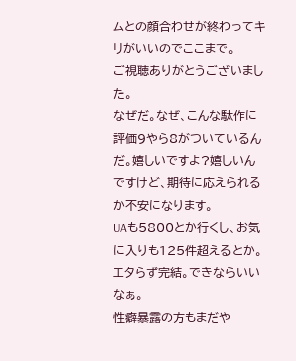ムとの顔合わせが終わってキリがいいのでここまで。
ご視聴ありがとうございました。
なぜだ。なぜ、こんな駄作に評価9やら8がついているんだ。嬉しいですよ?嬉しいんですけど、期待に応えられるか不安になります。
UAも5800とか行くし、お気に入りも125件超えるとか。
エタらず完結。できならいいなぁ。
性癖暴露の方もまだや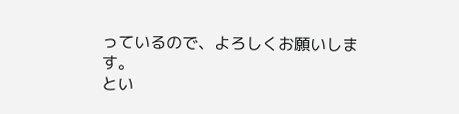っているので、よろしくお願いします。
とい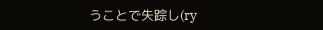うことで失踪し(ry